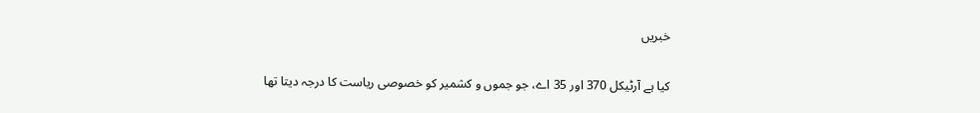خبریں

کیا ہے آرٹیکل 370 اور 35 اے، جو جموں و کشمیر کو خصوصی ریاست کا درجہ دیتا تھا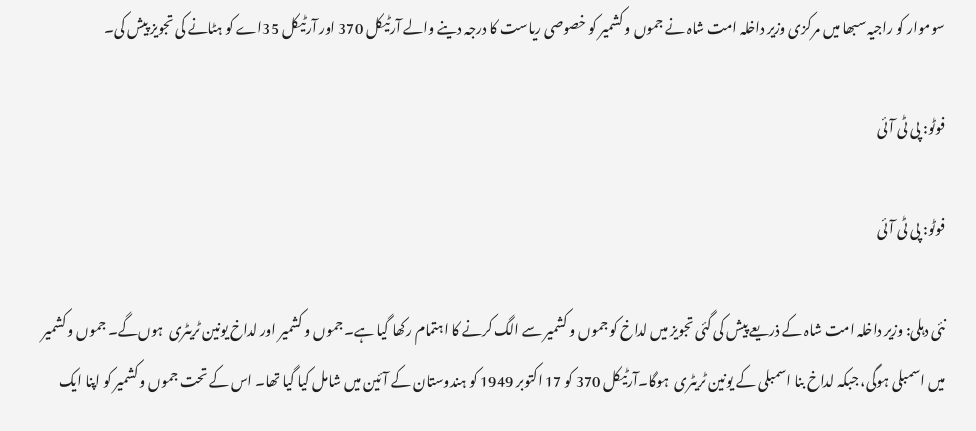سوموار کو راجیہ سبھا میں مرکزی وزیر داخلہ امت شاہ نے جموں و کشمیر کو خصوصی ریاست کا درجہ دینے والے آرٹیکل 370 اور آرٹیکل 35اے کو ہٹانے کی تجویز پیش کی۔

فوٹو: پی ٹی آئی

فوٹو: پی ٹی آئی

نئی دہلی: وزیر داخلہ امت شاہ کے ذریعے پیش کی گئی تجویز میں لداخ کو جموں و کشمیر سے الگ کرنے کا اہتمام رکھا گیا ہے۔ جموں و کشمیر اور لداخ یونین ٹریٹری  ہوں‌گے۔ جموں و کشمیر میں اسمبلی ہوگی، جبکہ لداخ بنا اسمبلی کے یونین ٹریٹری  ہوگا۔آرٹیکل 370 کو 17 اکتوبر 1949 کو ہندوستان کے آئین میں شامل کیا گیا تھا۔ اس کے تحت جموں و کشمیر کو اپنا ایک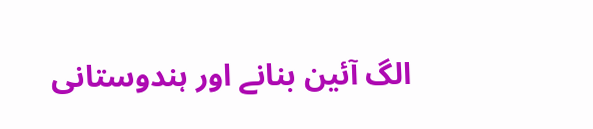الگ آئین بنانے اور ہندوستانی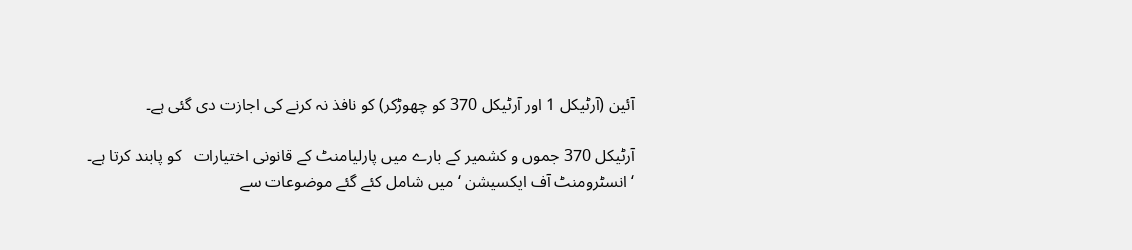آئین (آرٹیکل 1 اور آرٹیکل 370 کو چھوڑ‌کر) کو نافذ نہ کرنے کی اجازت دی گئی ہے۔

آرٹیکل 370 جموں و کشمیر کے بارے میں پارلیامنٹ کے قانونی اختیارات   کو پابند کرتا ہے۔ ‘ انسٹرومنٹ آف ایکسیشن ‘ میں شامل کئے گئے موضوعات سے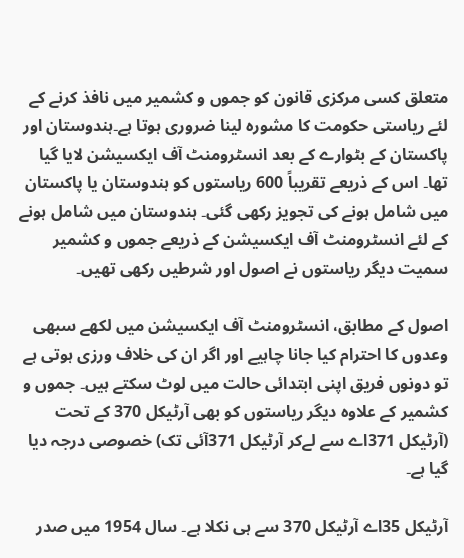متعلق کسی مرکزی قانون کو جموں و کشمیر میں نافذ کرنے کے لئے ریاستی حکومت کا مشورہ لینا ضروری ہوتا ہے۔ہندوستان اور پاکستان کے بٹوارے کے بعد انسٹرومنٹ آف ایکسیشن لایا گیا تھا۔ اس کے ذریعے تقریباً 600 ریاستوں کو ہندوستان یا پاکستان میں شامل ہونے کی تجویز رکھی گئی۔ ہندوستان میں شامل ہونے کے لئے انسٹرومنٹ آف ایکسیشن کے ذریعے جموں و کشمیر سمیت دیگر ریاستوں نے اصول اور شرطیں رکھی تھیں۔

اصول کے مطابق، انسٹرومنٹ آف ایکسیشن میں لکھے سبھی وعدوں کا احترام کیا جانا چاہیے اور اگر ان کی خلاف ورزی ہوتی ہے تو دونوں فریق اپنی ابتدائی حالت میں لوٹ سکتے ہیں۔ جموں و کشمیر کے علاوہ دیگر ریاستوں کو بھی آرٹیکل 370 کے تحت (آرٹیکل 371اے سے لےکر آرٹیکل 371آئی تک) خصوصی درجہ دیا گیا ہے۔

آرٹیکل 35اے آرٹیکل 370 سے ہی نکلا ہے۔ سال 1954 میں صدر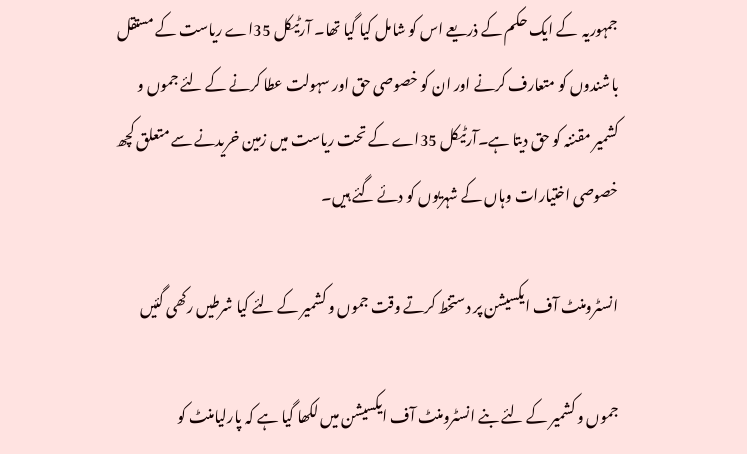جمہوریہ  کے ایک حکم کے ذریعے اس کو شامل کیا گیا تھا۔ آرٹیکل 35اے ریاست کے مستقل باشندوں کو متعارف کرنے اور ان کو خصوصی حق اور سہولت عطا کرنے کے لئے جموں و کشمیر مقننہ کو حق دیتا ہے۔آرٹیکل 35اے کے تحت ریاست میں زمین خریدنے سے متعلق کچھ خصوصی اختیارات وہاں کے شہریوں کو دئے گئے ہیں۔

انسٹرومنٹ آف ایکسیشن پر دستخط کرتے وقت جموں و کشمیر کے لئے کیا شرطیں رکھی گئیں

جموں و کشمیر کے لئے بنے انسٹرومنٹ آف ایکسیشن میں لکھا گیا ہے کہ پارلیامنٹ کو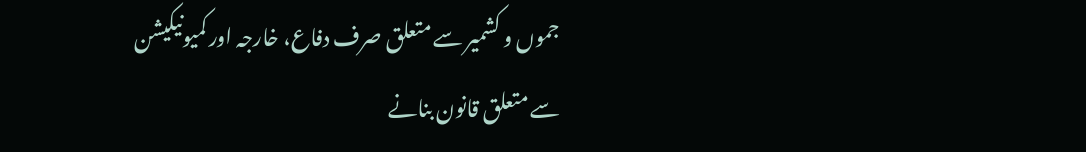جموں و کشمیر سے متعلق صرف دفاع، خارجہ اور کمیونیکیشن سے متعلق قانون بنانے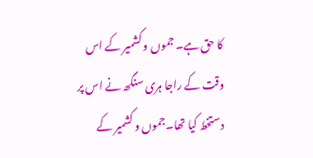کا حق ہے۔ جموں و کشمیر کے اس وقت کے راجا ہری سنگھ نے اس پر دستخط کیا تھا۔جموں و کشمیر کے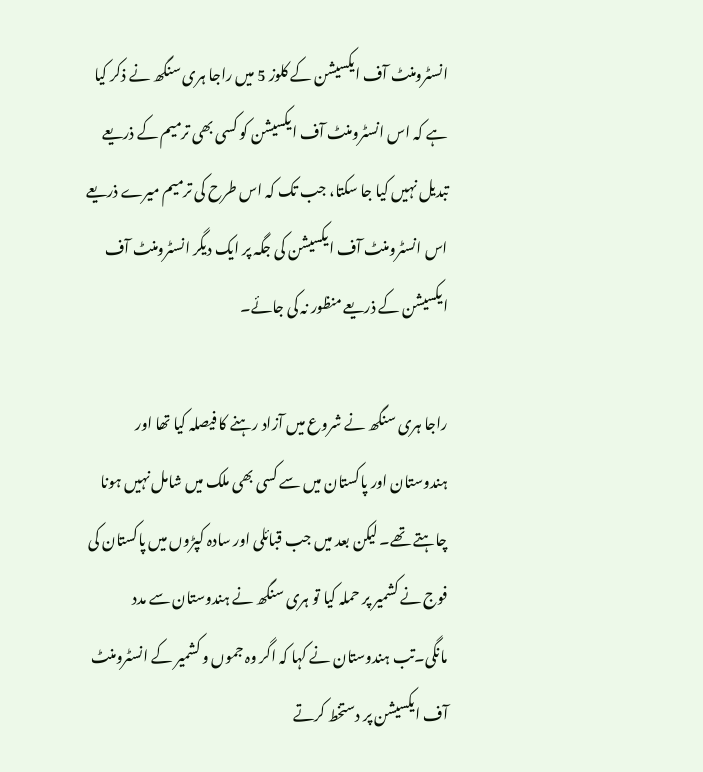انسٹرومنٹ آف ایکسیشن کے کلوز 5 میں راجا ہری سنگھ نے ذکر کیا ہے کہ اس انسٹرومنٹ آف ایکسیشن کو کسی بھی ترمیم کے ذریعے تبدیل نہیں کیا جا سکتا، جب تک کہ اس طرح کی ترمیم میرے ذریعے اس انسٹرومنٹ آف ایکسیشن کی جگہ پر ایک دیگر انسٹرومنٹ آف ایکسیشن کے ذریعے منظور نہ کی جائے۔

راجا ہری سنگھ نے شروع میں آزاد رہنے کا فیصلہ کیا تھا اور ہندوستان اور پاکستان میں سے کسی بھی ملک میں شامل نہیں ہونا چاہتے تھے۔ لیکن بعد میں جب قبائلی اور سادہ کپڑوں میں پاکستان کی فوج نے کشمیر پر حملہ کیا تو ہری سنگھ نے ہندوستان سے مدد مانگی۔تب ہندوستان نے کہا کہ اگر وہ جموں و کشمیر کے انسٹرومنٹ آف ایکسیشن پر دستخط کرتے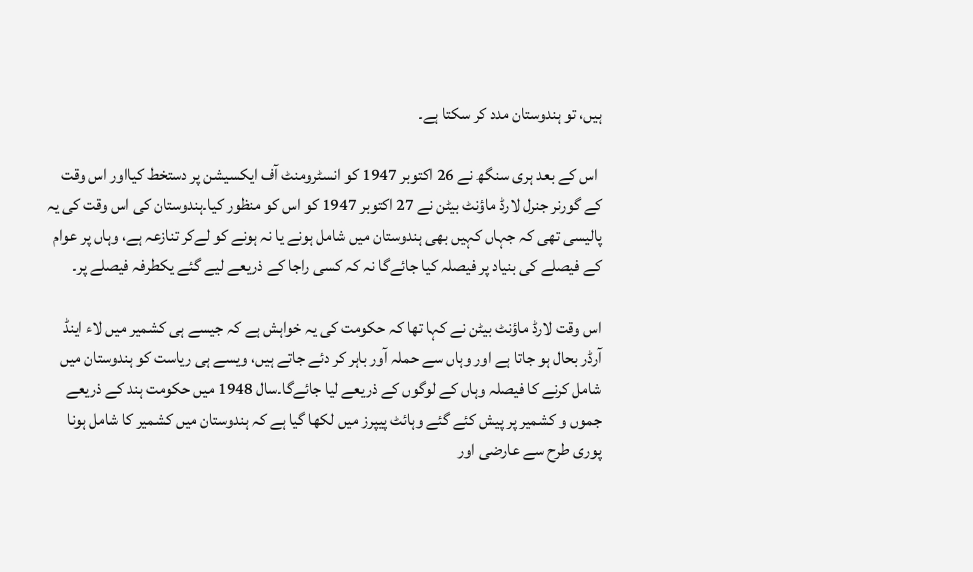ہیں، تو ہندوستان مدد کر سکتا ہے۔

 اس کے بعد ہری سنگھ نے 26 اکتوبر 1947 کو انسٹرومنٹ آف ایکسیشن پر دستخط کیااور اس وقت کے گورنر جنرل لارڈ ماؤنٹ بیٹن نے 27 اکتوبر 1947 کو اس کو منظور کیا۔ہندوستان کی اس وقت کی یہ پالیسی تھی کہ جہاں کہیں بھی ہندوستان میں شامل ہونے یا نہ ہونے کو لےکر تنازعہ ہے، وہاں پر عوام کے فیصلے کی بنیاد پر فیصلہ کیا جائے‌گا نہ کہ کسی راجا کے ذریعے لیے گئے یکطرفہ فیصلے پر۔

اس وقت لارڈ ماؤنٹ بیٹن نے کہا تھا کہ حکومت کی یہ خواہش ہے کہ جیسے ہی کشمیر میں لاء اینڈ آرڈر بحال ہو جاتا ہے اور وہاں سے حملہ آور باہر کر دئے جاتے ہیں، ویسے ہی ریاست کو ہندوستان میں شامل کرنے کا فیصلہ وہاں کے لوگوں کے ذریعے لیا جائے‌گا۔سال 1948 میں حکومت ہند کے ذریعے جموں و کشمیر پر پیش کئے گئے وہائٹ پیپرز میں لکھا گیا ہے کہ ہندوستان میں کشمیر کا شامل ہونا پوری طرح سے عارضی اور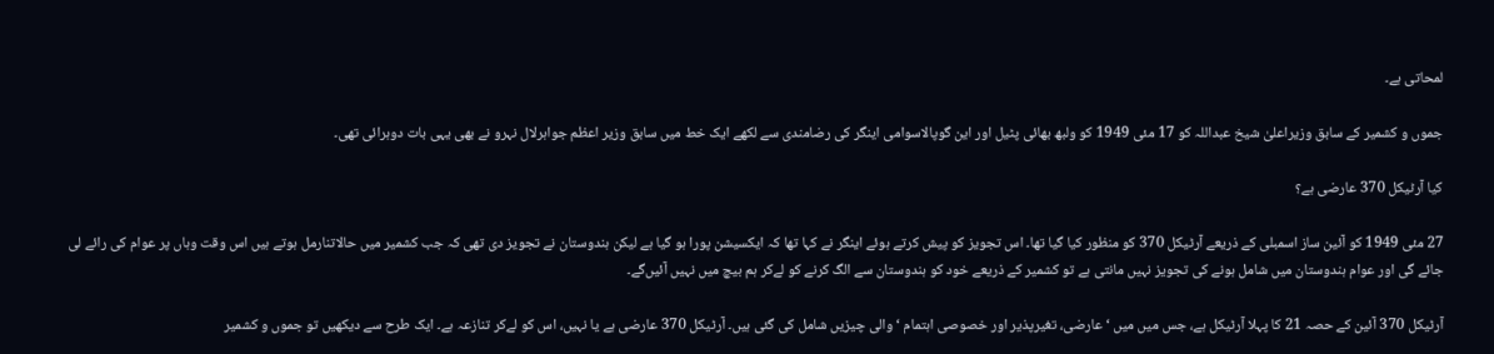لمحاتی ہے۔

جموں و کشمیر کے سابق وزیراعلیٰ شیخ عبداللہ کو 17 مئی 1949 کو ولبھ بھائی پٹیل اور این گوپالاسوامی اینگر کی رضامندی سے لکھے ایک خط میں سابق وزیر اعظم جواہرلال نہرو نے بھی یہی بات دوہرائی تھی۔

کیا آرٹیکل 370 عارضی ہے؟

27 مئی 1949 کو آئین ساز اسمبلی کے ذریعے آرٹیکل 370 کو منظور کیا گیا تھا۔ اس تجویز کو پیش کرتے ہوئے اینگر نے کہا تھا کہ ایکسیشن پورا ہو گیا ہے لیکن ہندوستان نے تجویز دی تھی کہ جب کشمیر میں حالاتنارمل ہوتے ہیں اس وقت وہاں پر عوام کی رائے لی جائے گی اور عوام ہندوستان میں شامل ہونے کی تجویز نہیں مانتی ہے تو کشمیر کے ذریعے خود کو ہندوستان سے الگ کرنے کو لےکر ہم بیچ میں نہیں آئیں‌گے۔

آرٹیکل 370 آئین کے حصہ 21 کا پہلا آرٹیکل ہے، جس میں میں ‘ عارضی، تغیرپذیر اور خصوصی اہتمام ‘ والی چیزیں شامل کی گئی ہیں۔ آرٹیکل 370 عارضی ہے یا نہیں، اس کو لےکر تنازعہ ہے۔ ایک طرح سے دیکھیں تو جموں و کشمیر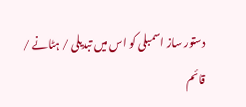دستور ساز اسمبلی کو اس میں تبدیلی / ہٹانے / قائم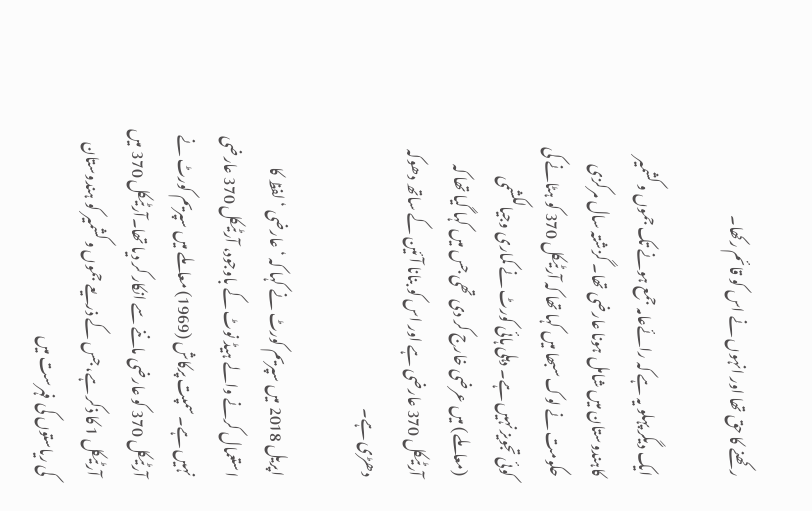رکھنے کا حق تھا اور انہوں نے اس کو قائم رکھا۔

ایک دیگر پہلو یہ ہے کہ رائےعامہ جمع ہونے تک جموں و کشمیر کاہندوستان میں شامل ہونا عارضی تھا۔ گزشتہ سال مرکزی حکومت نے لوک سبھا میں کہا تھا کہ آرٹیکل 370 کو ہٹانے کی کوئی تجویز نہیں ہے۔ دہلی ہائی کورٹ نے کماری وجیالکشمی (معاملے) میں عرضی خارج کر دی تھی جس میں کہا گیا تھا کہ آرٹیکل 370 عارضی ہے اور اس کو بنانا آئین کے ساتھ دھوکہ دھڑی ہے۔

اپریل 2018 میں سپریم کورٹ نے کہا کہ ‘ عارضی ‘ لفظ کا استعمال کرنے والے ہیڈ نوٹ کے باوجود، آرٹیکل 370 عارضی نہیں ہے۔ سمپت پرکاش (1969) معاملے میں سپریم کورٹ نے آرٹیکل 370 کو عارضی ماننے سے انکار کر دیا تھا۔آرٹیکل 370 میں آرٹیکل 1 کا ذکر ہے، جس کے ذریعے جموں و کشمیر کو ہندوستان کی ریاستوں کی فہرست میں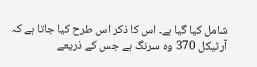شامل کیا گیا ہے۔ اس کا ذکر اس طرح کیا جاتا ہے کہ آرٹیکل 370 وہ سرنگ ہے جس کے ذریعے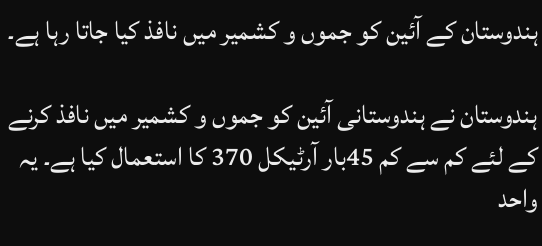ہندوستان کے آئین کو جموں و کشمیر میں نافذ کیا جاتا رہا ہے۔

ہندوستان نے ہندوستانی آئین کو جموں و کشمیر میں نافذ کرنے کے لئے کم سے کم 45بار آرٹیکل 370 کا استعمال کیا ہے۔ یہ واحد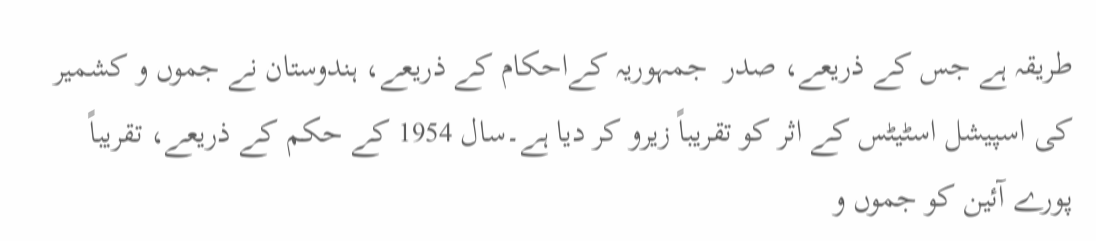طریقہ ہے جس کے ذریعے، صدر  جمہوریہ کےاحکام کے ذریعے، ہندوستان نے جموں و کشمیر کی اسپیشل اسٹیٹس کے اثر کو تقریباً زیرو کر دیا ہے۔سال 1954 کے حکم کے ذریعے، تقریباً پورے آئین کو جموں و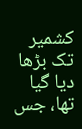کشمیر تک بڑھا دیا گیا تھا، جس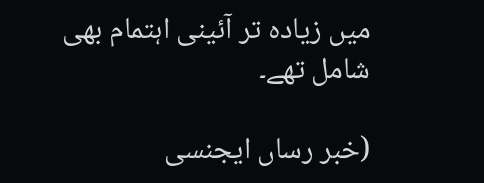میں زیادہ تر آئینی اہتمام بھی شامل تھے۔

(خبر رساں ایجنسی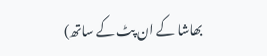بھاشا کے ان پٹ کے ساتھ)